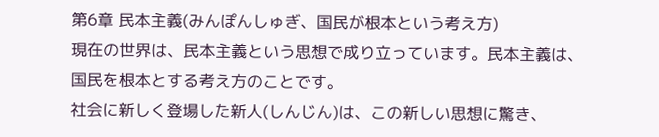第6章 民本主義(みんぽんしゅぎ、国民が根本という考え方)
現在の世界は、民本主義という思想で成り立っています。民本主義は、国民を根本とする考え方のことです。
社会に新しく登場した新人(しんじん)は、この新しい思想に驚き、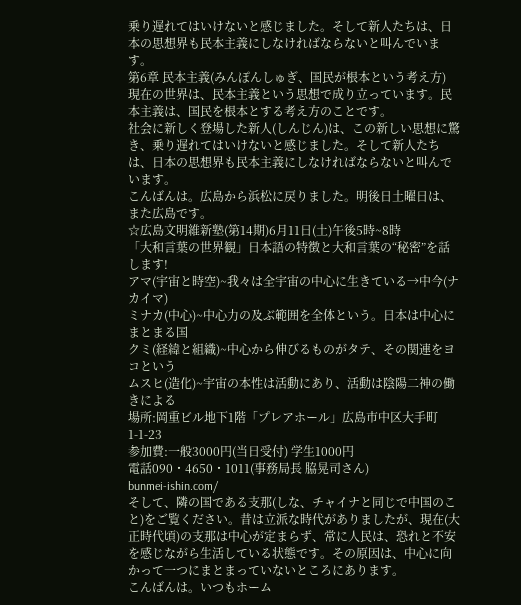乗り遅れてはいけないと感じました。そして新人たちは、日本の思想界も民本主義にしなければならないと叫んでいます。
第6章 民本主義(みんぽんしゅぎ、国民が根本という考え方)
現在の世界は、民本主義という思想で成り立っています。民本主義は、国民を根本とする考え方のことです。
社会に新しく登場した新人(しんじん)は、この新しい思想に驚き、乗り遅れてはいけないと感じました。そして新人たちは、日本の思想界も民本主義にしなければならないと叫んでいます。
こんばんは。広島から浜松に戻りました。明後日土曜日は、また広島です。
☆広島文明維新塾(第14期)6月11日(土)午後5時~8時
「大和言葉の世界観」日本語の特徴と大和言葉の“秘密”を話します!
アマ(宇宙と時空)~我々は全宇宙の中心に生きている→中今(ナカイマ)
ミナカ(中心)~中心力の及ぶ範囲を全体という。日本は中心にまとまる国
クミ(経緯と組織)~中心から伸びるものがタテ、その関連をヨコという
ムスヒ(造化)~宇宙の本性は活動にあり、活動は陰陽二神の働きによる
場所:岡重ビル地下1階「プレアホール」広島市中区大手町1-1-23
参加費:一般3000円(当日受付) 学生1000円
電話090・4650・1011(事務局長 脇晃司さん)
bunmei-ishin.com/
そして、隣の国である支那(しな、チャイナと同じで中国のこと)をご覧ください。昔は立派な時代がありましたが、現在(大正時代頃)の支那は中心が定まらず、常に人民は、恐れと不安を感じながら生活している状態です。その原因は、中心に向かって一つにまとまっていないところにあります。
こんばんは。いつもホーム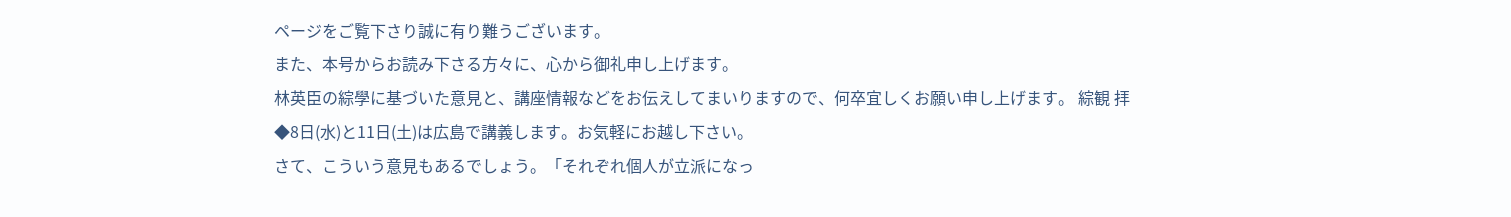ページをご覧下さり誠に有り難うございます。
また、本号からお読み下さる方々に、心から御礼申し上げます。
林英臣の綜學に基づいた意見と、講座情報などをお伝えしてまいりますので、何卒宜しくお願い申し上げます。 綜観 拝
◆8日(水)と11日(土)は広島で講義します。お気軽にお越し下さい。
さて、こういう意見もあるでしょう。「それぞれ個人が立派になっ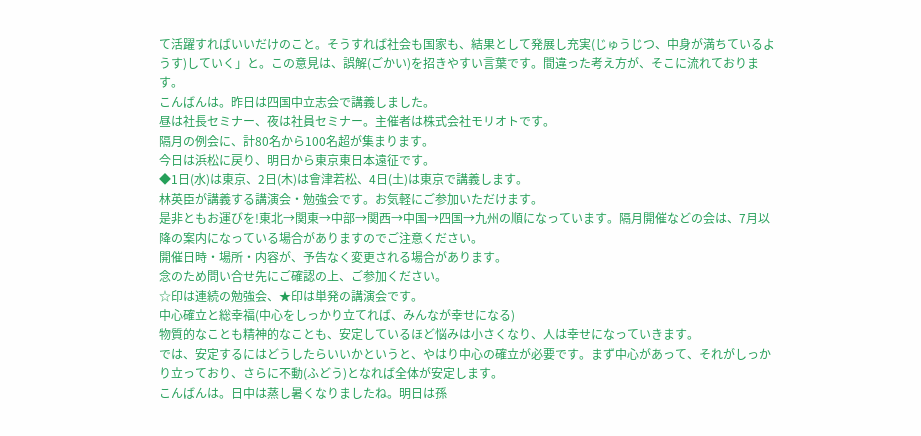て活躍すればいいだけのこと。そうすれば社会も国家も、結果として発展し充実(じゅうじつ、中身が満ちているようす)していく」と。この意見は、誤解(ごかい)を招きやすい言葉です。間違った考え方が、そこに流れております。
こんばんは。昨日は四国中立志会で講義しました。
昼は社長セミナー、夜は社員セミナー。主催者は株式会社モリオトです。
隔月の例会に、計80名から100名超が集まります。
今日は浜松に戻り、明日から東京東日本遠征です。
◆1日(水)は東京、2日(木)は會津若松、4日(土)は東京で講義します。
林英臣が講義する講演会・勉強会です。お気軽にご参加いただけます。
是非ともお運びを!東北→関東→中部→関西→中国→四国→九州の順になっています。隔月開催などの会は、7月以降の案内になっている場合がありますのでご注意ください。
開催日時・場所・内容が、予告なく変更される場合があります。
念のため問い合せ先にご確認の上、ご参加ください。
☆印は連続の勉強会、★印は単発の講演会です。
中心確立と総幸福(中心をしっかり立てれば、みんなが幸せになる)
物質的なことも精神的なことも、安定しているほど悩みは小さくなり、人は幸せになっていきます。
では、安定するにはどうしたらいいかというと、やはり中心の確立が必要です。まず中心があって、それがしっかり立っており、さらに不動(ふどう)となれば全体が安定します。
こんばんは。日中は蒸し暑くなりましたね。明日は孫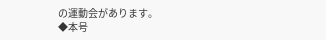の運動会があります。
◆本号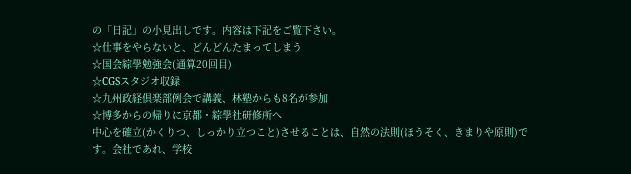の「日記」の小見出しです。内容は下記をご覧下さい。
☆仕事をやらないと、どんどんたまってしまう
☆国会綜學勉強会(通算20回目)
☆CGSスタジオ収録
☆九州政経倶楽部例会で講義、林塾からも8名が参加
☆博多からの帰りに京都・綜學社研修所へ
中心を確立(かくりつ、しっかり立つこと)させることは、自然の法則(ほうそく、きまりや原則)です。会社であれ、学校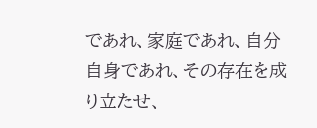であれ、家庭であれ、自分自身であれ、その存在を成り立たせ、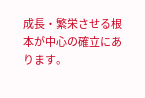成長・繁栄させる根本が中心の確立にあります。